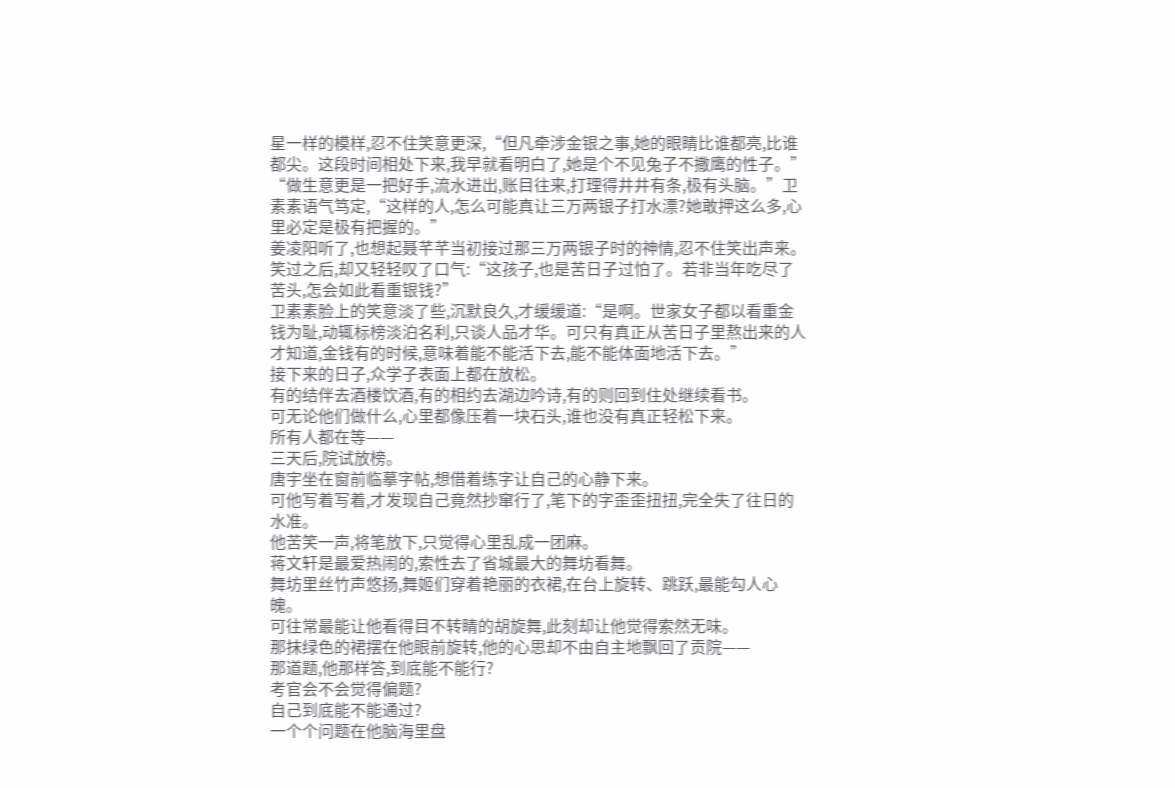星一样的模样,忍不住笑意更深,“但凡牵涉金银之事,她的眼睛比谁都亮,比谁都尖。这段时间相处下来,我早就看明白了,她是个不见兔子不撒鹰的性子。”
“做生意更是一把好手,流水进出,账目往来,打理得井井有条,极有头脑。”卫素素语气笃定,“这样的人,怎么可能真让三万两银子打水漂?她敢押这么多,心里必定是极有把握的。”
姜凌阳听了,也想起聂芊芊当初接过那三万两银子时的神情,忍不住笑出声来。
笑过之后,却又轻轻叹了口气:“这孩子,也是苦日子过怕了。若非当年吃尽了苦头,怎会如此看重银钱?”
卫素素脸上的笑意淡了些,沉默良久,才缓缓道:“是啊。世家女子都以看重金钱为耻,动辄标榜淡泊名利,只谈人品才华。可只有真正从苦日子里熬出来的人才知道,金钱有的时候,意味着能不能活下去,能不能体面地活下去。”
接下来的日子,众学子表面上都在放松。
有的结伴去酒楼饮酒,有的相约去湖边吟诗,有的则回到住处继续看书。
可无论他们做什么,心里都像压着一块石头,谁也没有真正轻松下来。
所有人都在等——
三天后,院试放榜。
唐宇坐在窗前临摹字帖,想借着练字让自己的心静下来。
可他写着写着,才发现自己竟然抄窜行了,笔下的字歪歪扭扭,完全失了往日的水准。
他苦笑一声,将笔放下,只觉得心里乱成一团麻。
蒋文轩是最爱热闹的,索性去了省城最大的舞坊看舞。
舞坊里丝竹声悠扬,舞姬们穿着艳丽的衣裙,在台上旋转、跳跃,最能勾人心魄。
可往常最能让他看得目不转睛的胡旋舞,此刻却让他觉得索然无味。
那抹绿色的裙摆在他眼前旋转,他的心思却不由自主地飘回了贡院——
那道题,他那样答,到底能不能行?
考官会不会觉得偏题?
自己到底能不能通过?
一个个问题在他脑海里盘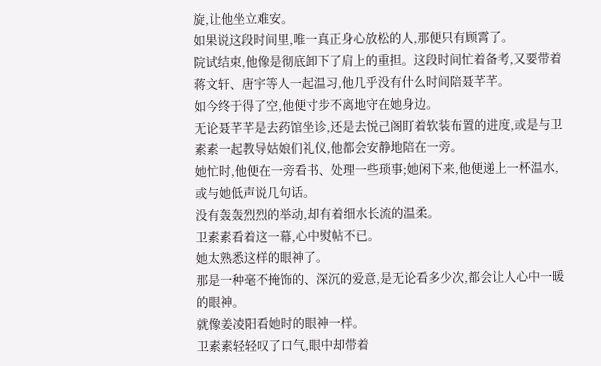旋,让他坐立难安。
如果说这段时间里,唯一真正身心放松的人,那便只有顾霄了。
院试结束,他像是彻底卸下了肩上的重担。这段时间忙着备考,又要带着蒋文轩、唐宇等人一起温习,他几乎没有什么时间陪聂芊芊。
如今终于得了空,他便寸步不离地守在她身边。
无论聂芊芊是去药馆坐诊,还是去悦己阁盯着软装布置的进度,或是与卫素素一起教导姑娘们礼仪,他都会安静地陪在一旁。
她忙时,他便在一旁看书、处理一些琐事;她闲下来,他便递上一杯温水,或与她低声说几句话。
没有轰轰烈烈的举动,却有着细水长流的温柔。
卫素素看着这一幕,心中熨帖不已。
她太熟悉这样的眼神了。
那是一种毫不掩饰的、深沉的爱意,是无论看多少次,都会让人心中一暖的眼神。
就像姜凌阳看她时的眼神一样。
卫素素轻轻叹了口气,眼中却带着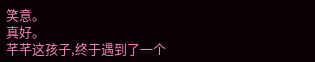笑意。
真好。
芊芊这孩子,终于遇到了一个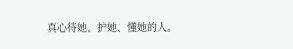真心待她、护她、懂她的人。